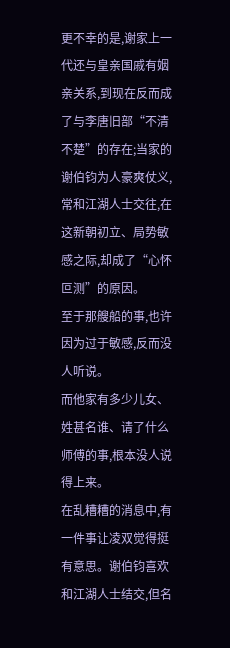更不幸的是,谢家上一代还与皇亲国戚有姻亲关系,到现在反而成了与李唐旧部“不清不楚”的存在;当家的谢伯钧为人豪爽仗义,常和江湖人士交往,在这新朝初立、局势敏感之际,却成了“心怀叵测”的原因。
至于那艘船的事,也许因为过于敏感,反而没人听说。
而他家有多少儿女、姓甚名谁、请了什么师傅的事,根本没人说得上来。
在乱糟糟的消息中,有一件事让凌双觉得挺有意思。谢伯钧喜欢和江湖人士结交,但名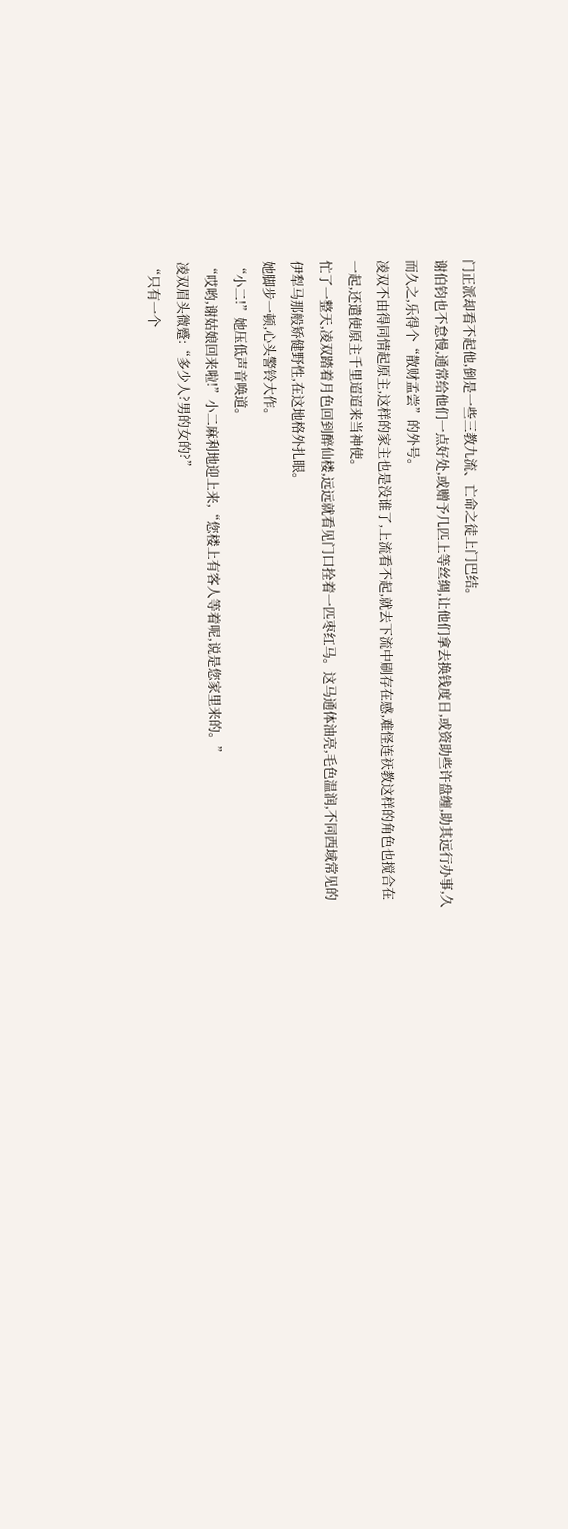门正派却看不起他,倒是一些三教九流、亡命之徒上门巴结。
谢伯钧也不怠慢,通常给他们一点好处,或赠予几匹上等丝绸,让他们拿去换钱度日,或资助些许盘缠,助其远行办事,久而久之,乐得个“散财孟尝”的外号。
凌双不由得同情起原主,这样的家主也是没谁了,上流看不起,就去下流中刷存在感,难怪连祆教这样的角色也搅合在一起,还遣使原主千里迢迢来当神使。
忙了一整天,凌双踏着月色回到醉仙楼,远远就看见门口拴着一匹枣红马。这马通体油亮,毛色温润,不同西域常见的伊犁马那般矫健野性,在这地格外扎眼。
她脚步一顿,心头警铃大作。
“小二!”她压低声音唤道。
“哎哟,谢姑娘回来啦!”小二麻利地迎上来,“您楼上有客人等着呢,说是您家里来的。”
凌双眉头微蹙:“多少人?男的女的?”
“只有一个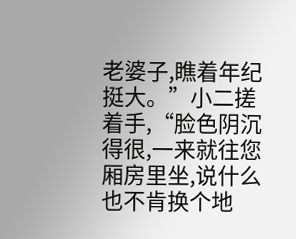老婆子,瞧着年纪挺大。”小二搓着手,“脸色阴沉得很,一来就往您厢房里坐,说什么也不肯换个地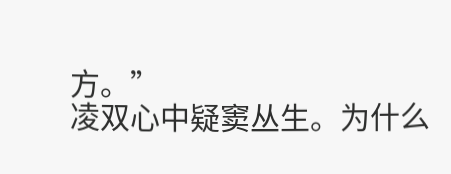方。”
凌双心中疑窦丛生。为什么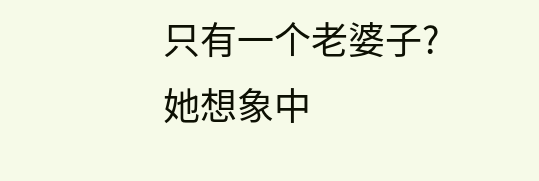只有一个老婆子?她想象中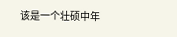该是一个壮硕中年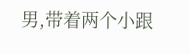男,带着两个小跟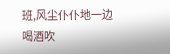班,风尘仆仆地一边喝酒吹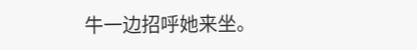牛一边招呼她来坐。